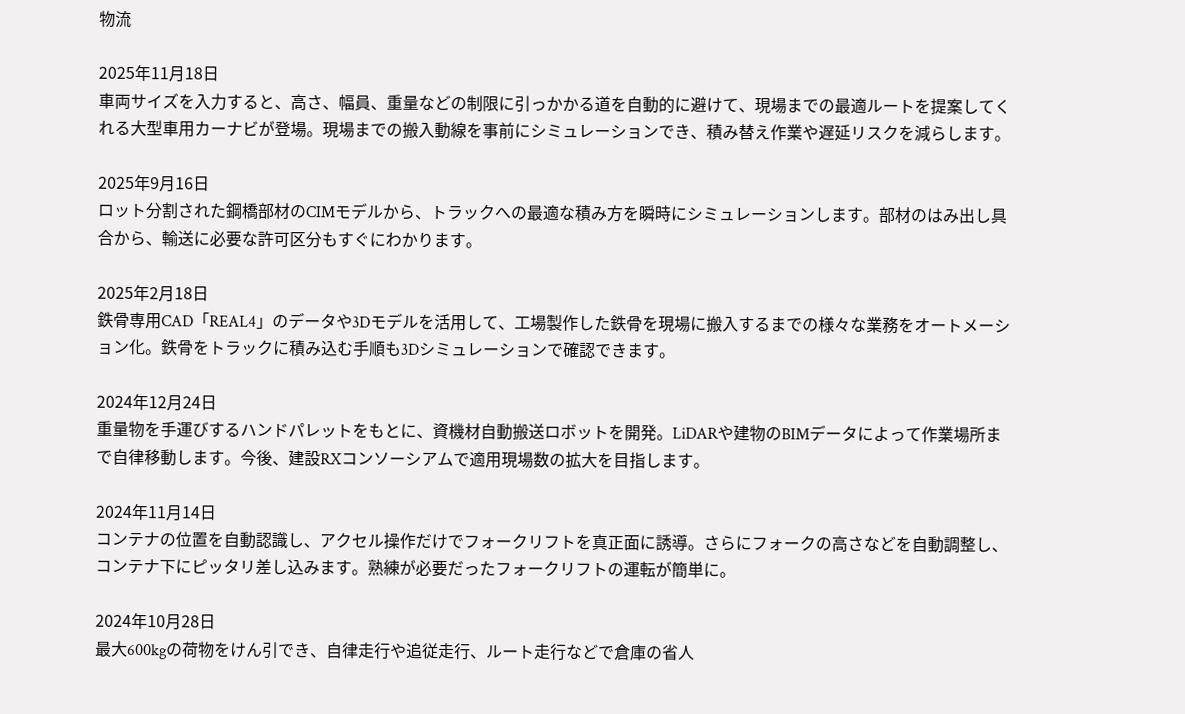物流

2025年11月18日
車両サイズを入力すると、高さ、幅員、重量などの制限に引っかかる道を自動的に避けて、現場までの最適ルートを提案してくれる大型車用カーナビが登場。現場までの搬入動線を事前にシミュレーションでき、積み替え作業や遅延リスクを減らします。

2025年9月16日
ロット分割された鋼橋部材のCIMモデルから、トラックへの最適な積み方を瞬時にシミュレーションします。部材のはみ出し具合から、輸送に必要な許可区分もすぐにわかります。

2025年2月18日
鉄骨専用CAD「REAL4」のデータや3Dモデルを活用して、工場製作した鉄骨を現場に搬入するまでの様々な業務をオートメーション化。鉄骨をトラックに積み込む手順も3Dシミュレーションで確認できます。

2024年12月24日
重量物を手運びするハンドパレットをもとに、資機材自動搬送ロボットを開発。LiDARや建物のBIMデータによって作業場所まで自律移動します。今後、建設RXコンソーシアムで適用現場数の拡大を目指します。

2024年11月14日
コンテナの位置を自動認識し、アクセル操作だけでフォークリフトを真正面に誘導。さらにフォークの高さなどを自動調整し、コンテナ下にピッタリ差し込みます。熟練が必要だったフォークリフトの運転が簡単に。

2024年10月28日
最大600kgの荷物をけん引でき、自律走行や追従走行、ルート走行などで倉庫の省人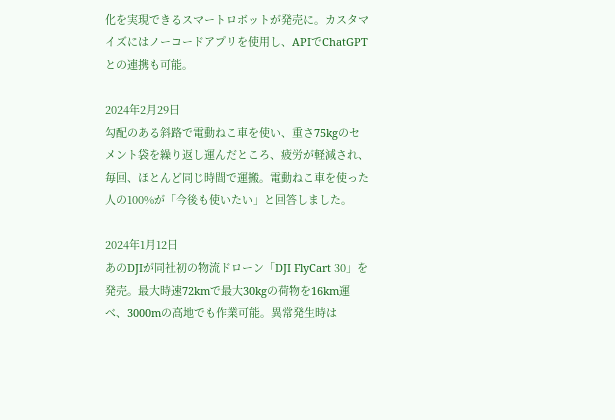化を実現できるスマートロボットが発売に。カスタマイズにはノーコードアプリを使用し、APIでChatGPTとの連携も可能。

2024年2月29日
勾配のある斜路で電動ねこ車を使い、重さ75kgのセメント袋を繰り返し運んだところ、疲労が軽減され、毎回、ほとんど同じ時間で運搬。電動ねこ車を使った人の100%が「今後も使いたい」と回答しました。

2024年1月12日
あのDJIが同社初の物流ドローン「DJI FlyCart 30」を発売。最大時速72kmで最大30kgの荷物を16km運べ、3000mの高地でも作業可能。異常発生時は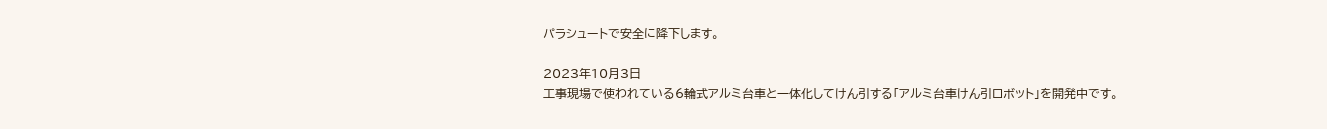パラシュートで安全に降下します。

2023年10月3日
工事現場で使われている6輪式アルミ台車と一体化してけん引する「アルミ台車けん引ロボット」を開発中です。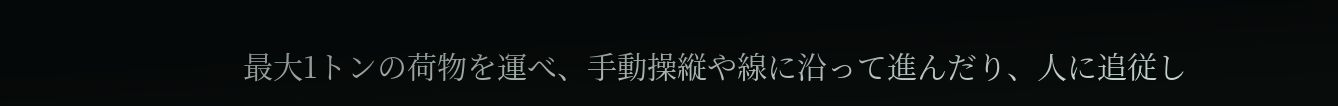最大1トンの荷物を運べ、手動操縦や線に沿って進んだり、人に追従し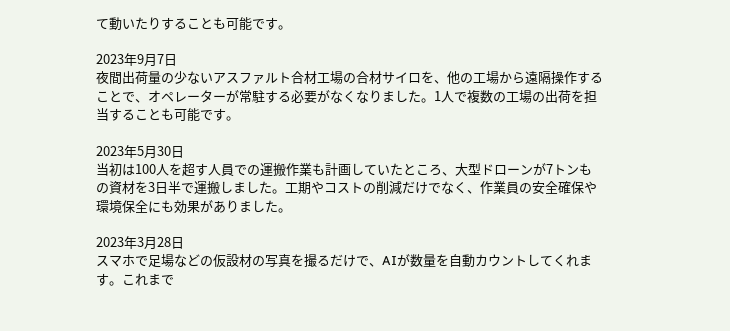て動いたりすることも可能です。

2023年9月7日
夜間出荷量の少ないアスファルト合材工場の合材サイロを、他の工場から遠隔操作することで、オペレーターが常駐する必要がなくなりました。1人で複数の工場の出荷を担当することも可能です。

2023年5月30日
当初は100人を超す人員での運搬作業も計画していたところ、大型ドローンが7トンもの資材を3日半で運搬しました。工期やコストの削減だけでなく、作業員の安全確保や環境保全にも効果がありました。

2023年3月28日
スマホで足場などの仮設材の写真を撮るだけで、AIが数量を自動カウントしてくれます。これまで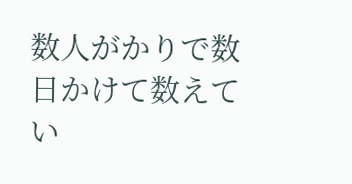数人がかりで数日かけて数えてい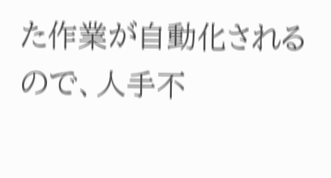た作業が自動化されるので、人手不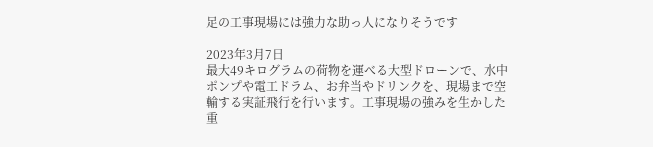足の工事現場には強力な助っ人になりそうです

2023年3月7日
最大49キログラムの荷物を運べる大型ドローンで、水中ポンプや電工ドラム、お弁当やドリンクを、現場まで空輸する実証飛行を行います。工事現場の強みを生かした重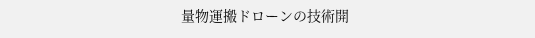量物運搬ドローンの技術開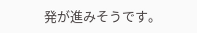発が進みそうです。